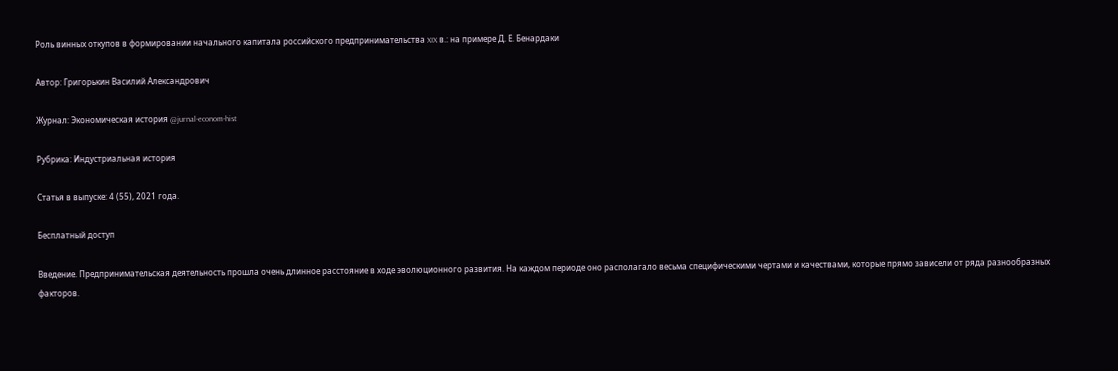Роль винных откупов в формировании начального капитала российского предпринимательства XIX в.: на примере Д. Е. Бенардаки

Автор: Григорькин Василий Александрович

Журнал: Экономическая история @jurnal-econom-hist

Рубрика: Индустриальная история

Статья в выпуске: 4 (55), 2021 года.

Бесплатный доступ

Введение. Предпринимательская деятельность прошла очень длинное расстояние в ходе эволюционного развития. На каждом периоде оно располагало весьма специфическими чертами и качествами, которые прямо зависели от ряда разнообразных факторов.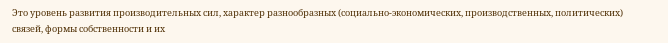Это уровень развития производительных сил, характер разнообразных (социально-экономических, производственных, политических) связей, формы собственности и их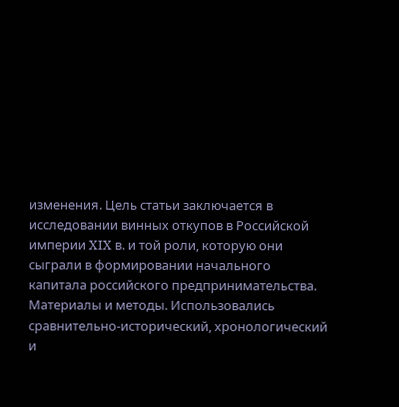изменения. Цель статьи заключается в исследовании винных откупов в Российской империи XIX в. и той роли, которую они сыграли в формировании начального капитала российского предпринимательства. Материалы и методы. Использовались сравнительно-исторический, хронологический и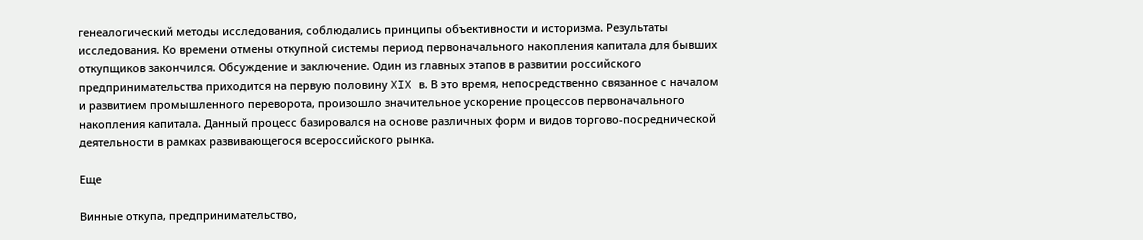генеалогический методы исследования, соблюдались принципы объективности и историзма. Результаты исследования. Ко времени отмены откупной системы период первоначального накопления капитала для бывших откупщиков закончился. Обсуждение и заключение. Один из главных этапов в развитии российского предпринимательства приходится на первую половину XIX в. В это время, непосредственно связанное с началом и развитием промышленного переворота, произошло значительное ускорение процессов первоначального накопления капитала. Данный процесс базировался на основе различных форм и видов торгово-посреднической деятельности в рамках развивающегося всероссийского рынка.

Еще

Винные откупа, предпринимательство,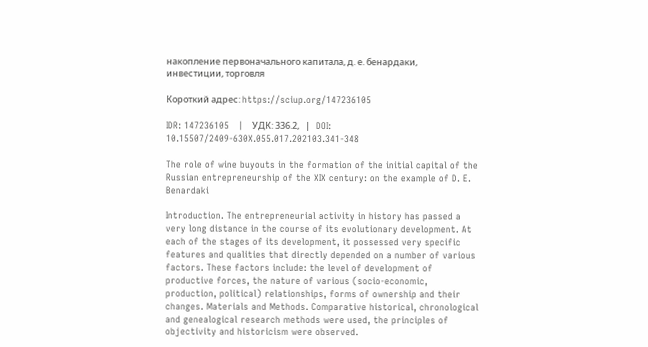накопление первоначального капитала, д. е. бенардаки, инвестиции, торговля

Короткий адрес: https://sciup.org/147236105

IDR: 147236105   |   УДК: 336.2,   |   DOI: 10.15507/2409-630X.055.017.202103.341-348

The role of wine buyouts in the formation of the initial capital of the Russian entrepreneurship of the XIX century: on the example of D. E. Benardaki

Introduction. The entrepreneurial activity in history has passed a very long distance in the course of its evolutionary development. At each of the stages of its development, it possessed very specific features and qualities that directly depended on a number of various factors. These factors include: the level of development of productive forces, the nature of various (socio-economic, production, political) relationships, forms of ownership and their changes. Materials and Methods. Comparative historical, chronological and genealogical research methods were used, the principles of objectivity and historicism were observed.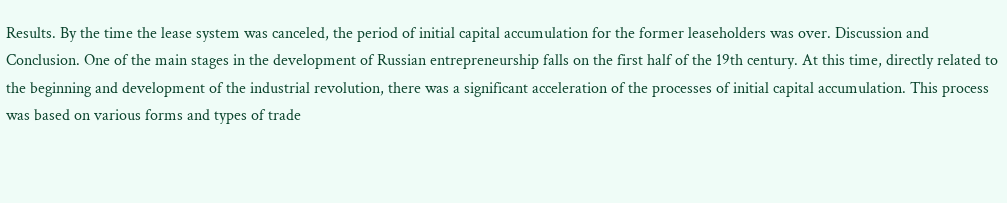Results. By the time the lease system was canceled, the period of initial capital accumulation for the former leaseholders was over. Discussion and Conclusion. One of the main stages in the development of Russian entrepreneurship falls on the first half of the 19th century. At this time, directly related to the beginning and development of the industrial revolution, there was a significant acceleration of the processes of initial capital accumulation. This process was based on various forms and types of trade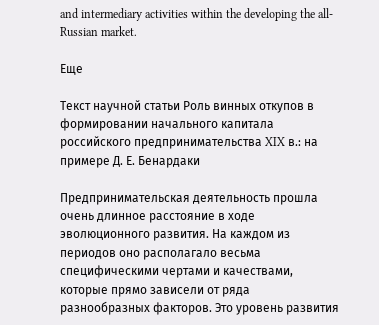and intermediary activities within the developing the all-Russian market.

Еще

Текст научной статьи Роль винных откупов в формировании начального капитала российского предпринимательства XIX в.: на примере Д. Е. Бенардаки

Предпринимательская деятельность прошла очень длинное расстояние в ходе эволюционного развития. На каждом из периодов оно располагало весьма специфическими чертами и качествами, которые прямо зависели от ряда разнообразных факторов. Это уровень развития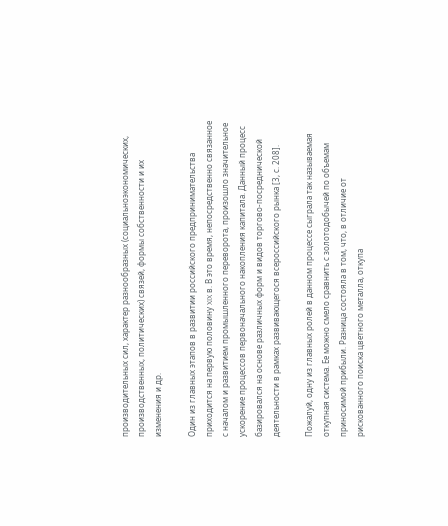производительных сил, характер разнообразных (социальноэкономических, производственных, политических) связей, формы собственности и их изменения и др.

Один из главных этапов в развитии российского предпринимательства приходится на первую половину XIX в. В это время, непосредственно связанное с началом и развитием промышленного переворота, произошло значительное ускорение процессов первоначального накопления капитала. Данный процесс базировался на основе различных форм и видов торгово-посреднической деятельности в рамках развивающегося всероссийского рынка [3, с. 208].

Пожалуй, одну из главных ролей в данном процессе сыграла так называемая откупная система. Ее можно смело сравнить с золотодобычей по объемам приносимой прибыли. Разница состояла в том, что, в отличие от рискованного поиска цветного металла, откупа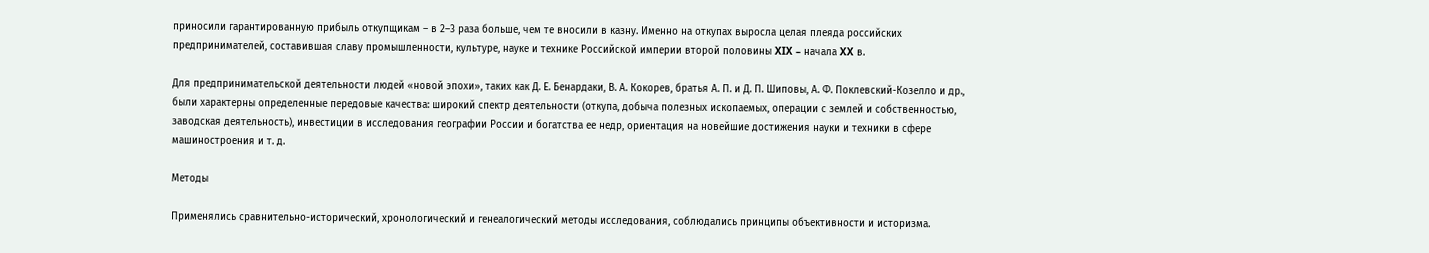приносили гарантированную прибыль откупщикам – в 2–3 раза больше, чем те вносили в казну. Именно на откупах выросла целая плеяда российских предпринимателей, составившая славу промышленности, культуре, науке и технике Российской империи второй половины XIX – начала XX в.

Для предпринимательской деятельности людей «новой эпохи», таких как Д. Е. Бенардаки, В. А. Кокорев, братья А. П. и Д. П. Шиповы, А. Ф. Поклевский-Козелло и др., были характерны определенные передовые качества: широкий спектр деятельности (откупа, добыча полезных ископаемых, операции с землей и собственностью, заводская деятельность), инвестиции в исследования географии России и богатства ее недр, ориентация на новейшие достижения науки и техники в сфере машиностроения и т. д.

Методы

Применялись сравнительно-исторический, хронологический и генеалогический методы исследования, соблюдались принципы объективности и историзма.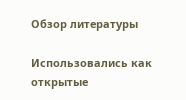Обзор литературы

Использовались как открытые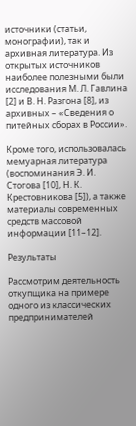источники (статьи, монографии), так и архивная литература. Из открытых источников наиболее полезными были исследования М. Л. Гавлина [2] и В. Н. Разгона [8], из архивных – «Сведения о питейных сборах в России».

Кроме того, использовалась мемуарная литература (воспоминания Э. И. Стогова [10], Н. К. Крестовникова [5]), а также материалы современных средств массовой информации [11–12].

Результаты

Рассмотрим деятельность откупщика на примере одного из классических предпринимателей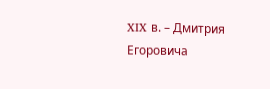XIX в. – Дмитрия Егоровича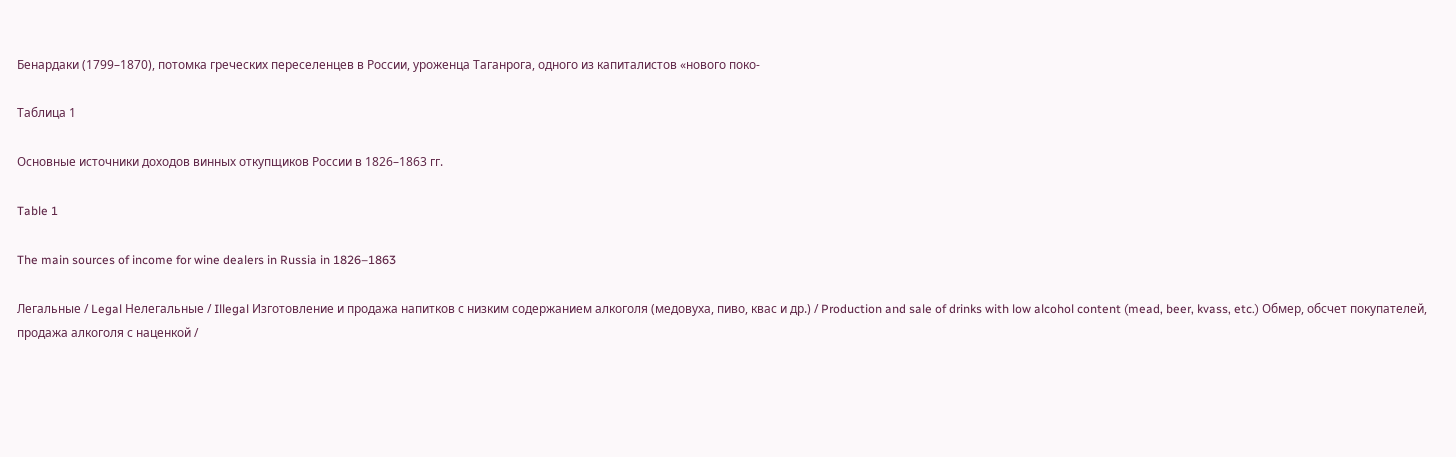Бенардаки (1799–1870), потомка греческих переселенцев в России, уроженца Таганрога, одного из капиталистов «нового поко-

Таблица 1

Основные источники доходов винных откупщиков России в 1826–1863 гг.

Table 1

The main sources of income for wine dealers in Russia in 1826–1863

Легальные / Legal Нелегальные / Illegal Изготовление и продажа напитков с низким содержанием алкоголя (медовуха, пиво, квас и др.) / Production and sale of drinks with low alcohol content (mead, beer, kvass, etc.) Обмер, обсчет покупателей, продажа алкоголя с наценкой /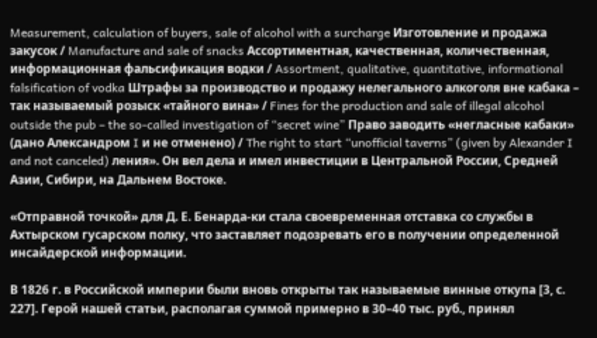Measurement, calculation of buyers, sale of alcohol with a surcharge Изготовление и продажа закусок / Manufacture and sale of snacks Ассортиментная, качественная, количественная, информационная фальсификация водки / Assortment, qualitative, quantitative, informational falsification of vodka Штрафы за производство и продажу нелегального алкоголя вне кабака – так называемый розыск «тайного вина» / Fines for the production and sale of illegal alcohol outside the pub – the so-called investigation of “secret wine” Право заводить «негласные кабаки» (дано Александром I и не отменено) / The right to start “unofficial taverns” (given by Alexander I and not canceled) ления». Он вел дела и имел инвестиции в Центральной России, Средней Азии, Сибири, на Дальнем Востоке.

«Отправной точкой» для Д. Е. Бенарда-ки стала своевременная отставка со службы в Ахтырском гусарском полку, что заставляет подозревать его в получении определенной инсайдерской информации.

В 1826 г. в Российской империи были вновь открыты так называемые винные откупа [3, с. 227]. Герой нашей статьи, располагая суммой примерно в 30–40 тыс. руб., принял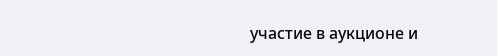участие в аукционе и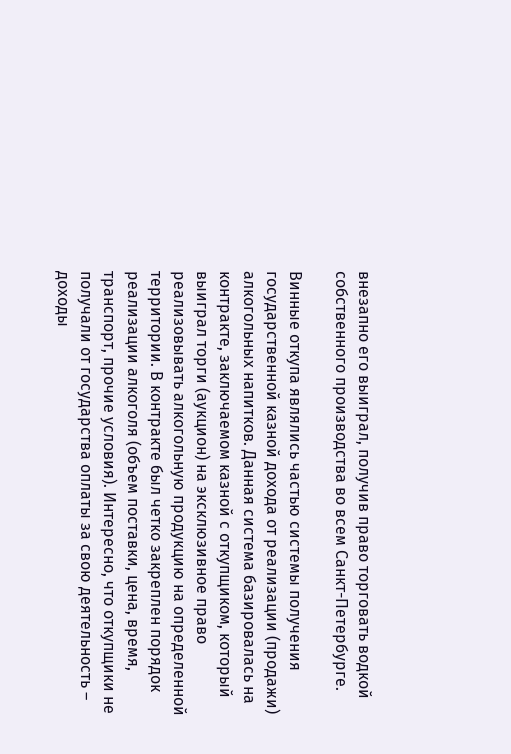внезапно его выиграл, получив право торговать водкой собственного производства во всем Санкт-Петербурге.

Винные откупа являлись частью системы получения государственной казной дохода от реализации (продажи) алкогольных напитков. Данная система базировалась на контракте, заключаемом казной с откупщиком, который выиграл торги (аукцион) на эксклюзивное право реализовывать алкогольную продукцию на определенной территории. В контракте был четко закреплен порядок реализации алкоголя (объем поставки, цена, время, транспорт, прочие условия). Интересно, что откупщики не получали от государства оплаты за свою деятельность – доходы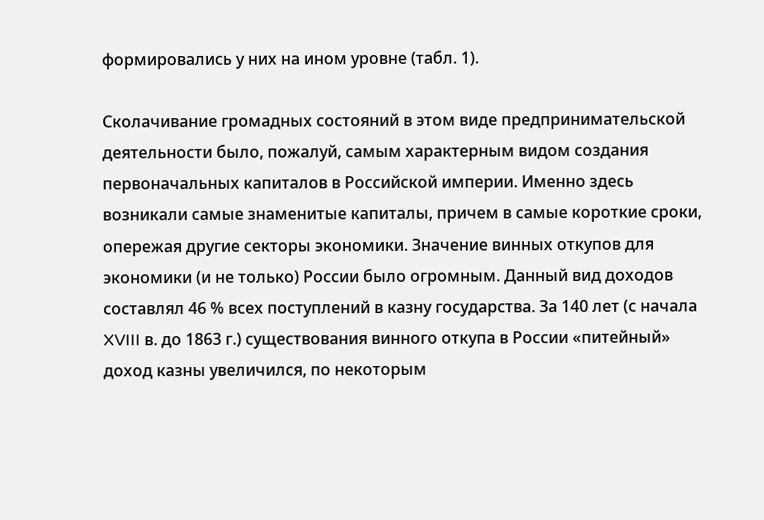формировались у них на ином уровне (табл. 1).

Сколачивание громадных состояний в этом виде предпринимательской деятельности было, пожалуй, самым характерным видом создания первоначальных капиталов в Российской империи. Именно здесь возникали самые знаменитые капиталы, причем в самые короткие сроки, опережая другие секторы экономики. Значение винных откупов для экономики (и не только) России было огромным. Данный вид доходов составлял 46 % всех поступлений в казну государства. За 140 лет (с начала XVIII в. до 1863 г.) существования винного откупа в России «питейный» доход казны увеличился, по некоторым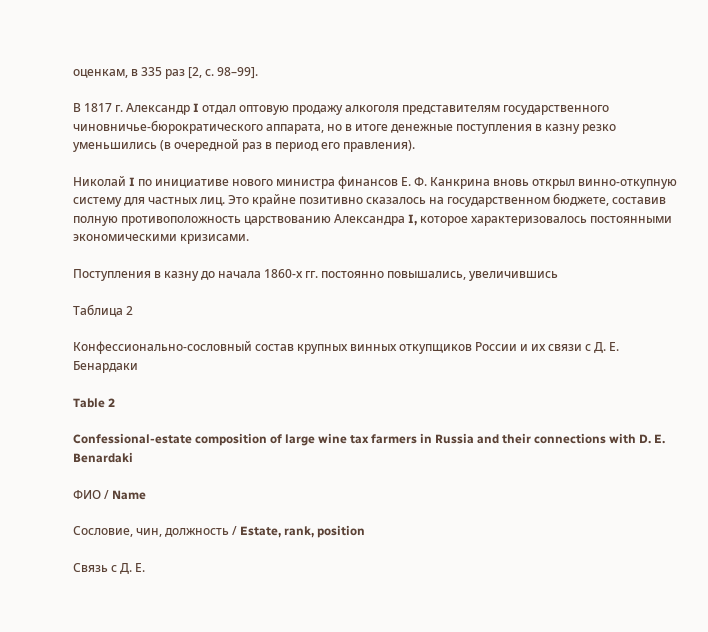оценкам, в 335 раз [2, с. 98–99].

В 1817 г. Александр I отдал оптовую продажу алкоголя представителям государственного чиновничье-бюрократического аппарата, но в итоге денежные поступления в казну резко уменьшились (в очередной раз в период его правления).

Николай I по инициативе нового министра финансов Е. Ф. Канкрина вновь открыл винно-откупную систему для частных лиц. Это крайне позитивно сказалось на государственном бюджете, составив полную противоположность царствованию Александра I, которое характеризовалось постоянными экономическими кризисами.

Поступления в казну до начала 1860-х гг. постоянно повышались, увеличившись

Таблица 2

Конфессионально-сословный состав крупных винных откупщиков России и их связи с Д. Е. Бенардаки

Table 2

Confessional-estate composition of large wine tax farmers in Russia and their connections with D. E. Benardaki

ФИО / Name

Сословие, чин, должность / Estate, rank, position

Связь с Д. Е.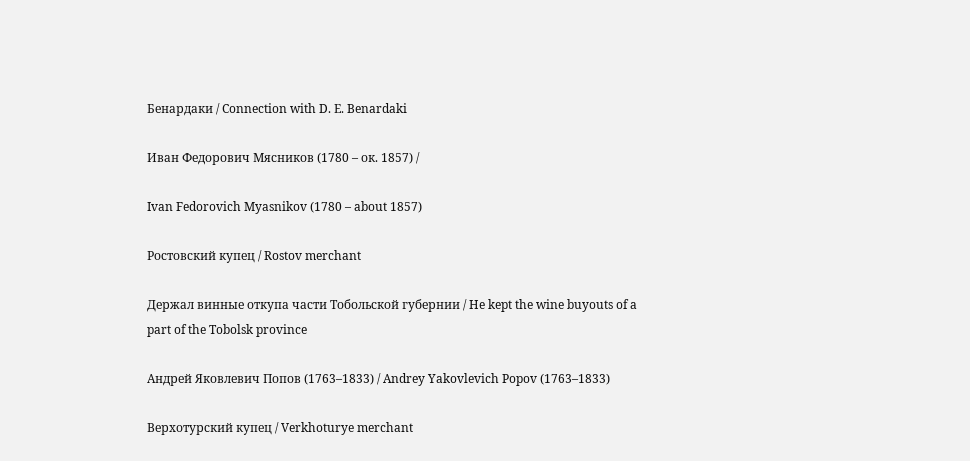Бенардаки / Connection with D. E. Benardaki

Иван Федорович Мясников (1780 – ок. 1857) /

Ivan Fedorovich Myasnikov (1780 – about 1857)

Ростовский купец / Rostov merchant

Держал винные откупа части Тобольской губернии / He kept the wine buyouts of a part of the Tobolsk province

Андрей Яковлевич Попов (1763–1833) / Andrey Yakovlevich Popov (1763–1833)

Верхотурский купец / Verkhoturye merchant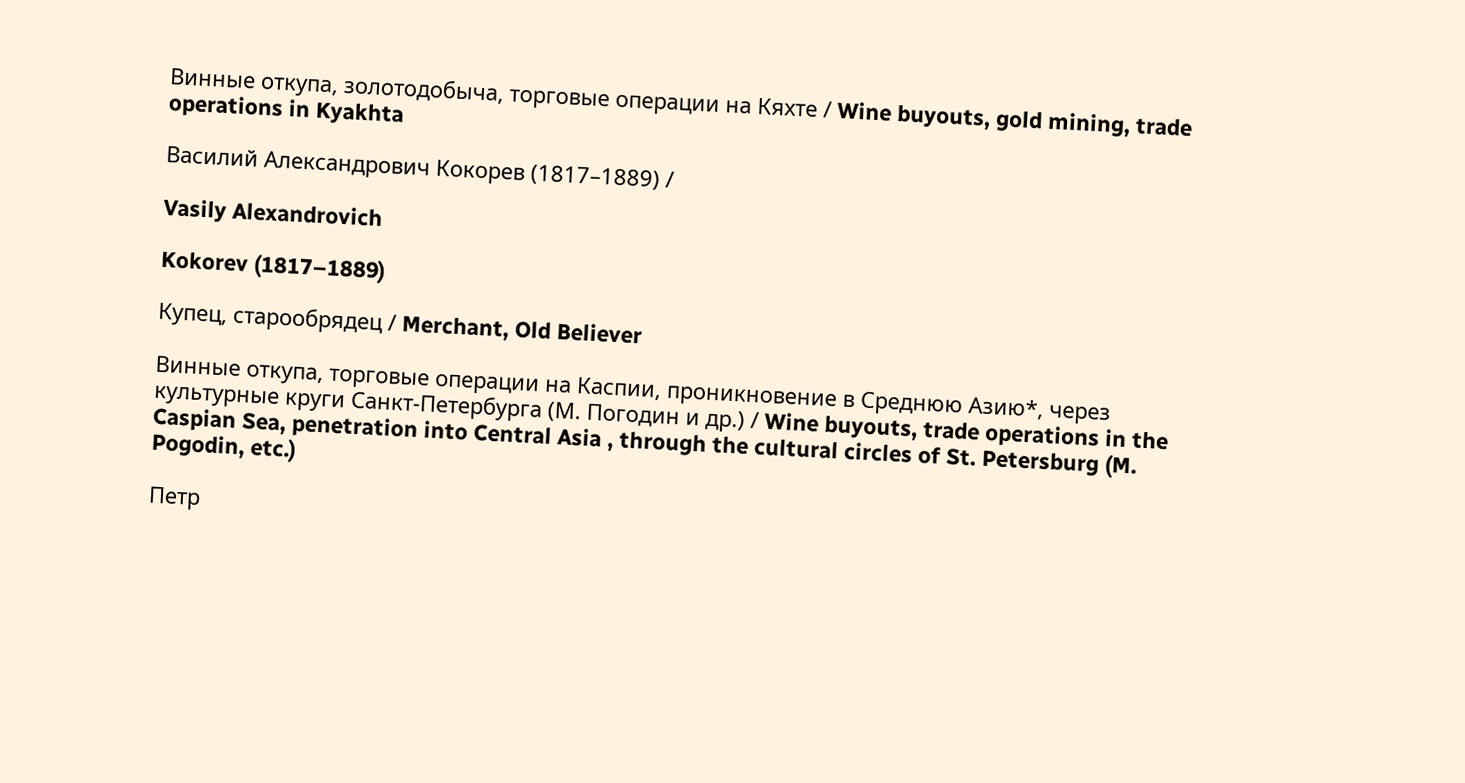Винные откупа, золотодобыча, торговые операции на Кяхте / Wine buyouts, gold mining, trade operations in Kyakhta

Василий Александрович Кокорев (1817–1889) /

Vasily Alexandrovich

Kokorev (1817–1889)

Купец, старообрядец / Merchant, Old Believer

Винные откупа, торговые операции на Каспии, проникновение в Среднюю Азию*, через культурные круги Санкт-Петербурга (М. Погодин и др.) / Wine buyouts, trade operations in the Caspian Sea, penetration into Central Asia , through the cultural circles of St. Petersburg (M. Pogodin, etc.)

Петр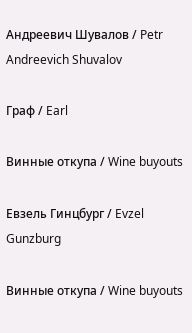Андреевич Шувалов / Petr Andreevich Shuvalov

Граф / Earl

Винные откупа / Wine buyouts

Евзель Гинцбург / Evzel Gunzburg

Винные откупа / Wine buyouts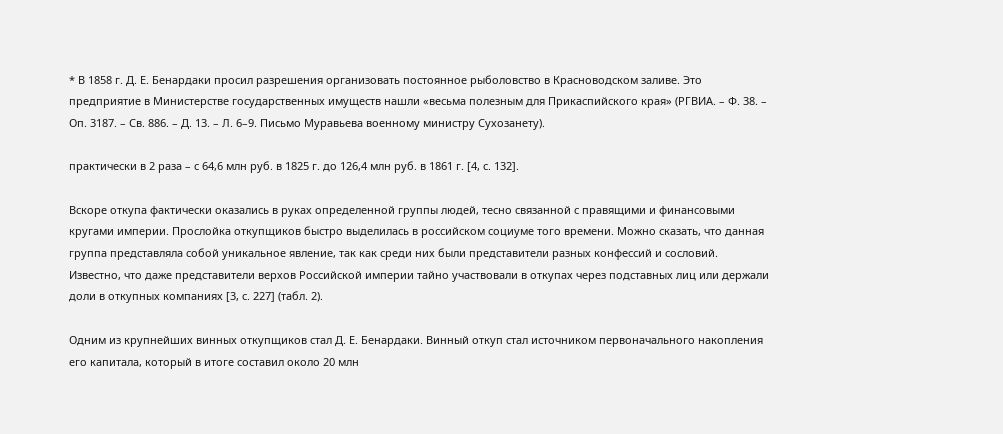* В 1858 г. Д. Е. Бенардаки просил разрешения организовать постоянное рыболовство в Красноводском заливе. Это предприятие в Министерстве государственных имуществ нашли «весьма полезным для Прикаспийского края» (РГВИА. – Ф. 38. – Оп. 3187. – Св. 886. – Д. 13. – Л. 6–9. Письмо Муравьева военному министру Сухозанету).

практически в 2 раза – с 64,6 млн руб. в 1825 г. до 126,4 млн руб. в 1861 г. [4, с. 132].

Вскоре откупа фактически оказались в руках определенной группы людей, тесно связанной с правящими и финансовыми кругами империи. Прослойка откупщиков быстро выделилась в российском социуме того времени. Можно сказать, что данная группа представляла собой уникальное явление, так как среди них были представители разных конфессий и сословий. Известно, что даже представители верхов Российской империи тайно участвовали в откупах через подставных лиц или держали доли в откупных компаниях [3, с. 227] (табл. 2).

Одним из крупнейших винных откупщиков стал Д. Е. Бенардаки. Винный откуп стал источником первоначального накопления его капитала, который в итоге составил около 20 млн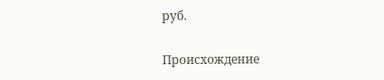руб.

Происхождение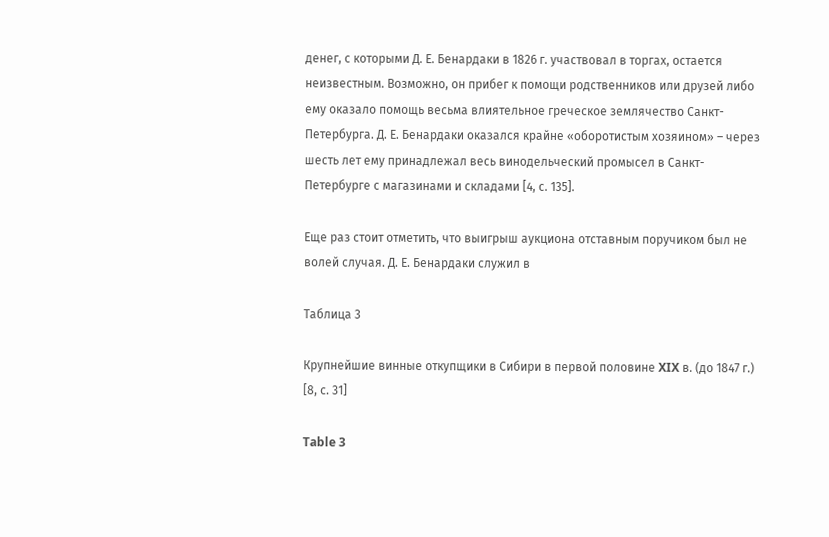денег, с которыми Д. Е. Бенардаки в 1826 г. участвовал в торгах, остается неизвестным. Возможно, он прибег к помощи родственников или друзей либо ему оказало помощь весьма влиятельное греческое землячество Санкт-Петербурга. Д. Е. Бенардаки оказался крайне «оборотистым хозяином» – через шесть лет ему принадлежал весь винодельческий промысел в Санкт-Петербурге с магазинами и складами [4, с. 135].

Еще раз стоит отметить, что выигрыш аукциона отставным поручиком был не волей случая. Д. Е. Бенардаки служил в

Таблица 3

Крупнейшие винные откупщики в Сибири в первой половине XIX в. (до 1847 г.) [8, с. 31]

Table 3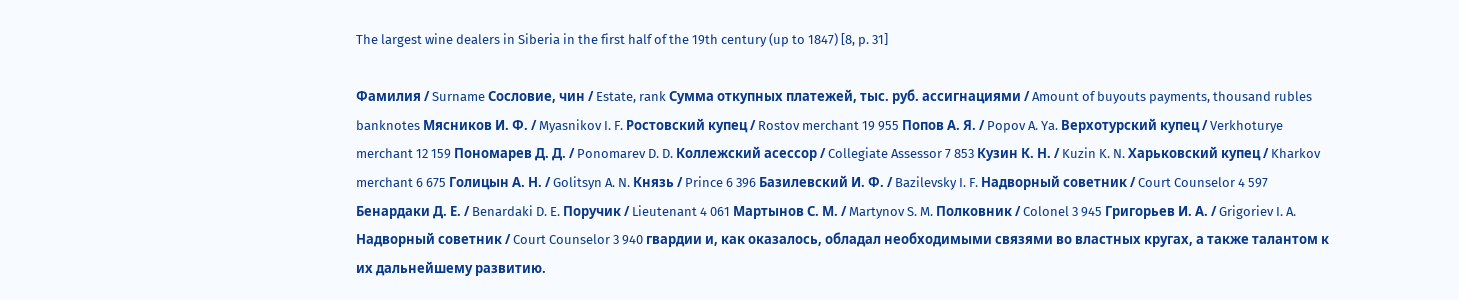The largest wine dealers in Siberia in the first half of the 19th century (up to 1847) [8, p. 31]

Фамилия / Surname Сословие, чин / Estate, rank Сумма откупных платежей, тыс. руб. ассигнациями / Amount of buyouts payments, thousand rubles banknotes Мясников И. Ф. / Myasnikov I. F. Ростовский купец / Rostov merchant 19 955 Попов А. Я. / Popov A. Ya. Верхотурский купец / Verkhoturye merchant 12 159 Пономарев Д. Д. / Ponomarev D. D. Коллежский асессор / Collegiate Assessor 7 853 Кузин К. Н. / Kuzin K. N. Харьковский купец / Kharkov merchant 6 675 Голицын А. Н. / Golitsyn A. N. Князь / Prince 6 396 Базилевский И. Ф. / Bazilevsky I. F. Надворный советник / Court Counselor 4 597 Бенардаки Д. Е. / Benardaki D. E. Поручик / Lieutenant 4 061 Мартынов С. М. / Martynov S. M. Полковник / Colonel 3 945 Григорьев И. А. / Grigoriev I. A. Надворный советник / Court Counselor 3 940 гвардии и, как оказалось, обладал необходимыми связями во властных кругах, а также талантом к их дальнейшему развитию.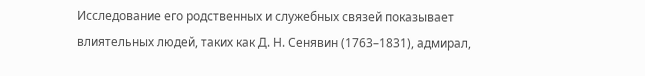Исследование его родственных и служебных связей показывает влиятельных людей, таких как Д. Н. Сенявин (1763–1831), адмирал,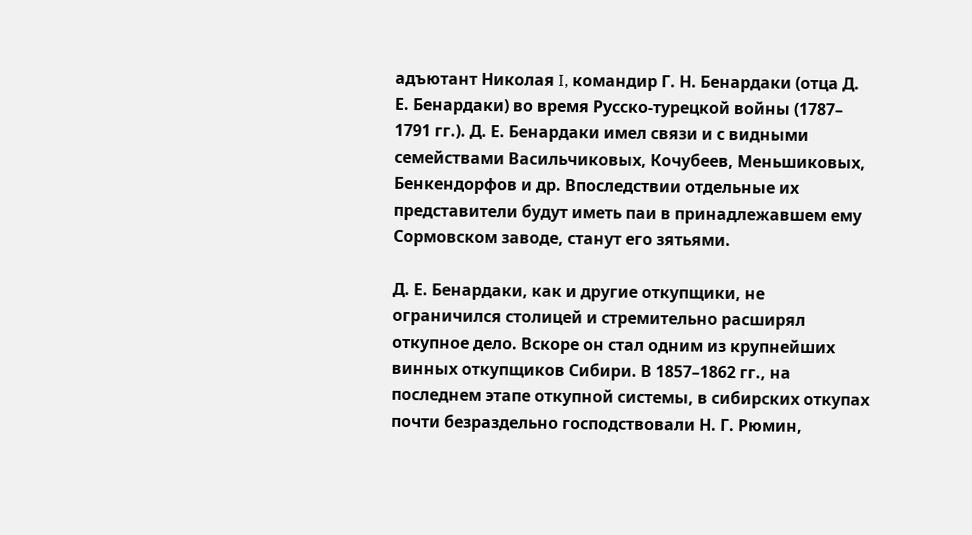адъютант Николая I, командир Г. Н. Бенардаки (отца Д. Е. Бенардаки) во время Русско-турецкой войны (1787– 1791 гг.). Д. Е. Бенардаки имел связи и с видными семействами Васильчиковых, Кочубеев, Меньшиковых, Бенкендорфов и др. Впоследствии отдельные их представители будут иметь паи в принадлежавшем ему Сормовском заводе, станут его зятьями.

Д. Е. Бенардаки, как и другие откупщики, не ограничился столицей и стремительно расширял откупное дело. Вскоре он стал одним из крупнейших винных откупщиков Сибири. В 1857–1862 гг., на последнем этапе откупной системы, в сибирских откупах почти безраздельно господствовали Н. Г. Рюмин,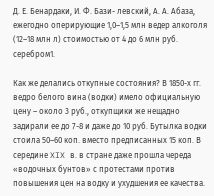Д. Е. Бенардаки, И. Ф. Бази- левский, А. А. Абаза, ежегодно оперирующие 1,0–1,5 млн ведер алкоголя (12–18 млн л) стоимостью от 4 до 6 млн руб. серебром1.

Как же делались откупные состояния? В 1850-х гг. ведро белого вина (водки) имело официальную цену – около 3 руб., откупщики же нещадно задирали ее до 7-8 и даже до 10 руб. Бутылка водки стоила 50–60 коп. вместо предписанных 15 коп. В середине XIX в. в стране даже прошла череда «водочных бунтов» с протестами против повышения цен на водку и ухудшения ее качества.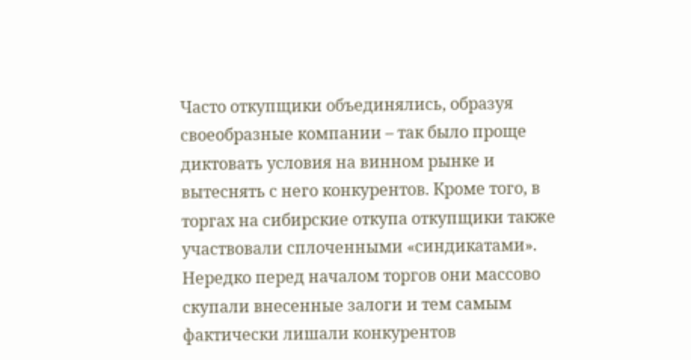Часто откупщики объединялись, образуя своеобразные компании – так было проще диктовать условия на винном рынке и вытеснять с него конкурентов. Кроме того, в торгах на сибирские откупа откупщики также участвовали сплоченными «синдикатами». Нередко перед началом торгов они массово скупали внесенные залоги и тем самым фактически лишали конкурентов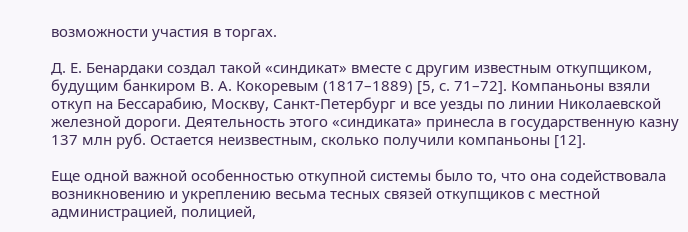возможности участия в торгах.

Д. Е. Бенардаки создал такой «синдикат» вместе с другим известным откупщиком, будущим банкиром В. А. Кокоревым (1817–1889) [5, с. 71–72]. Компаньоны взяли откуп на Бессарабию, Москву, Санкт-Петербург и все уезды по линии Николаевской железной дороги. Деятельность этого «синдиката» принесла в государственную казну 137 млн руб. Остается неизвестным, сколько получили компаньоны [12].

Еще одной важной особенностью откупной системы было то, что она содействовала возникновению и укреплению весьма тесных связей откупщиков с местной администрацией, полицией,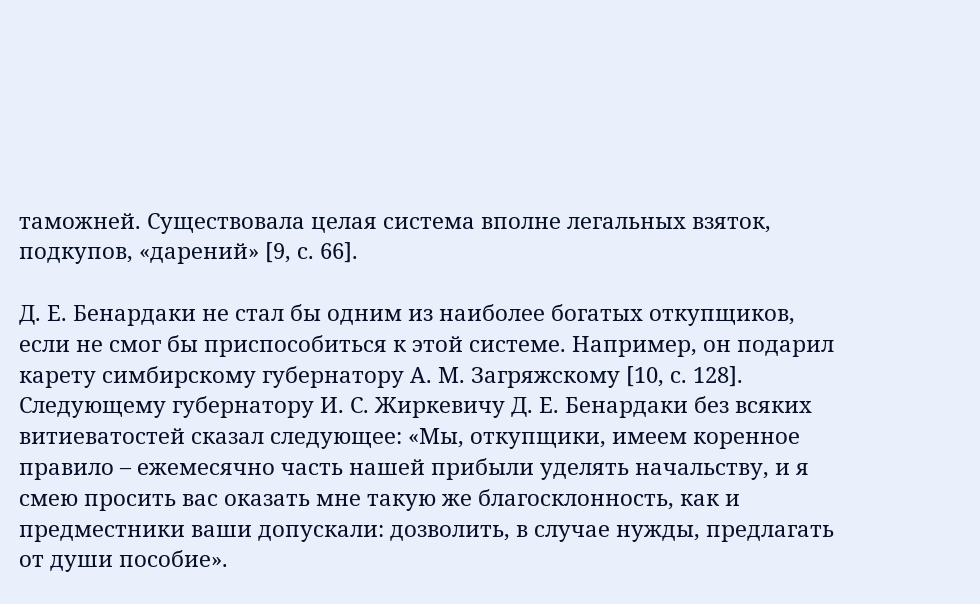таможней. Существовала целая система вполне легальных взяток, подкупов, «дарений» [9, с. 66].

Д. Е. Бенардаки не стал бы одним из наиболее богатых откупщиков, если не смог бы приспособиться к этой системе. Например, он подарил карету симбирскому губернатору А. М. Загряжскому [10, с. 128]. Следующему губернатору И. С. Жиркевичу Д. Е. Бенардаки без всяких витиеватостей сказал следующее: «Мы, откупщики, имеем коренное правило – ежемесячно часть нашей прибыли уделять начальству, и я смею просить вас оказать мне такую же благосклонность, как и предместники ваши допускали: дозволить, в случае нужды, предлагать от души пособие».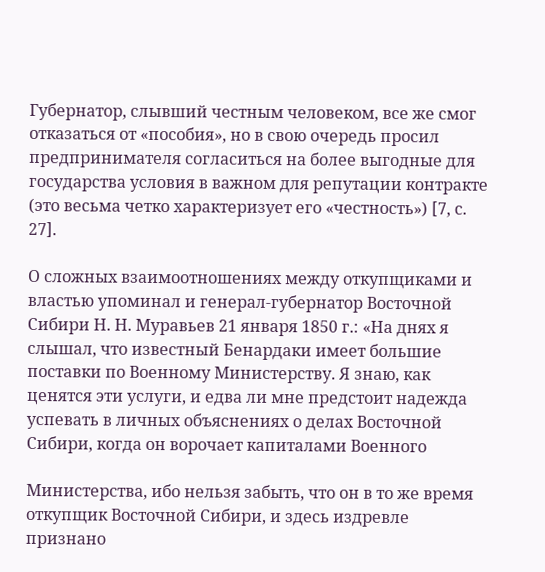Губернатор, слывший честным человеком, все же смог отказаться от «пособия», но в свою очередь просил предпринимателя согласиться на более выгодные для государства условия в важном для репутации контракте (это весьма четко характеризует его «честность») [7, с. 27].

О сложных взаимоотношениях между откупщиками и властью упоминал и генерал-губернатор Восточной Сибири Н. Н. Муравьев 21 января 1850 г.: «На днях я слышал, что известный Бенардаки имеет большие поставки по Военному Министерству. Я знаю, как ценятся эти услуги, и едва ли мне предстоит надежда успевать в личных объяснениях о делах Восточной Сибири, когда он ворочает капиталами Военного

Министерства, ибо нельзя забыть, что он в то же время откупщик Восточной Сибири, и здесь издревле признано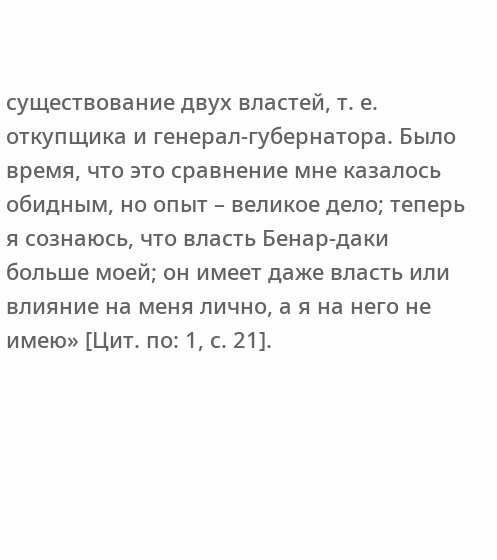существование двух властей, т. е. откупщика и генерал-губернатора. Было время, что это сравнение мне казалось обидным, но опыт – великое дело; теперь я сознаюсь, что власть Бенар-даки больше моей; он имеет даже власть или влияние на меня лично, а я на него не имею» [Цит. по: 1, с. 21].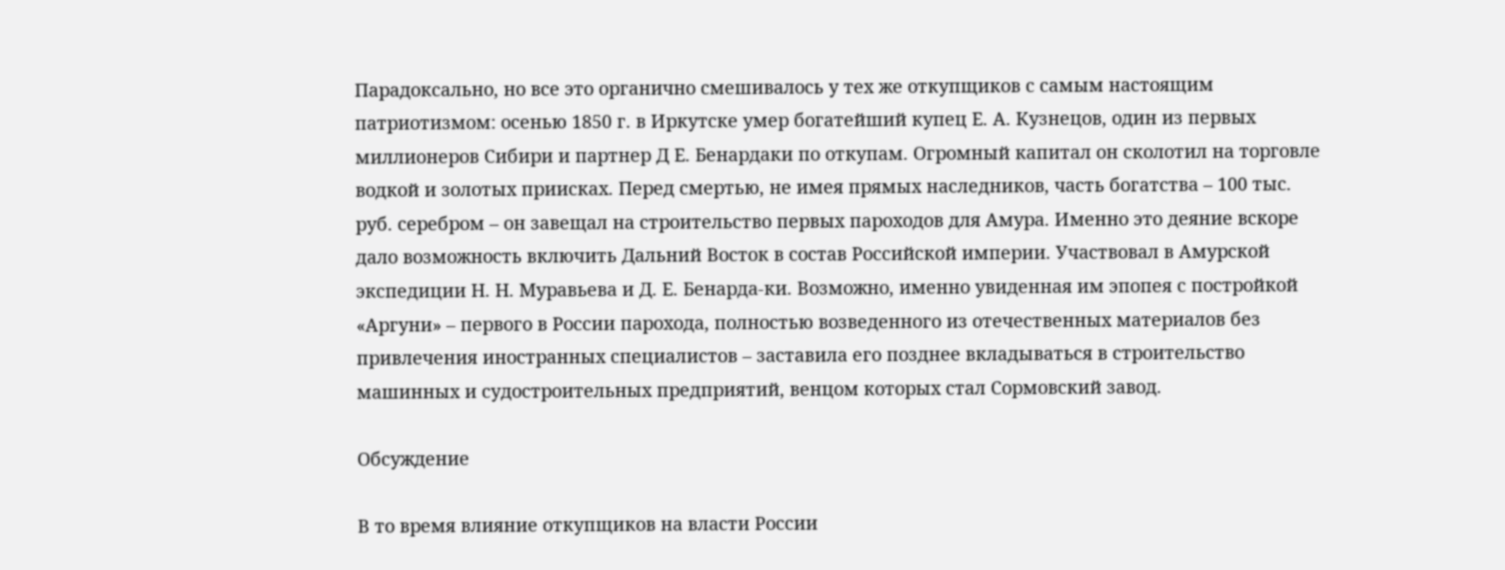Парадоксально, но все это органично смешивалось у тех же откупщиков с самым настоящим патриотизмом: осенью 1850 г. в Иркутске умер богатейший купец Е. А. Кузнецов, один из первых миллионеров Сибири и партнер Д Е. Бенардаки по откупам. Огромный капитал он сколотил на торговле водкой и золотых приисках. Перед смертью, не имея прямых наследников, часть богатства – 100 тыс. руб. серебром – он завещал на строительство первых пароходов для Амура. Именно это деяние вскоре дало возможность включить Дальний Восток в состав Российской империи. Участвовал в Амурской экспедиции Н. Н. Муравьева и Д. Е. Бенарда-ки. Возможно, именно увиденная им эпопея с постройкой «Аргуни» – первого в России парохода, полностью возведенного из отечественных материалов без привлечения иностранных специалистов – заставила его позднее вкладываться в строительство машинных и судостроительных предприятий, венцом которых стал Сормовский завод.

Обсуждение

В то время влияние откупщиков на власти России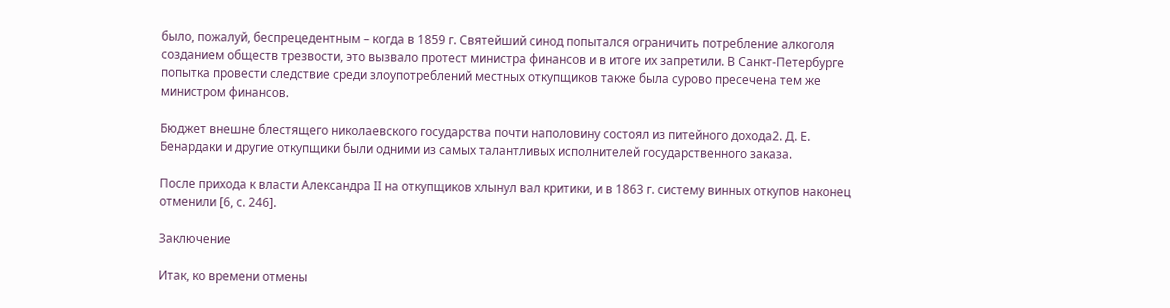было, пожалуй, беспрецедентным – когда в 1859 г. Святейший синод попытался ограничить потребление алкоголя созданием обществ трезвости, это вызвало протест министра финансов и в итоге их запретили. В Санкт-Петербурге попытка провести следствие среди злоупотреблений местных откупщиков также была сурово пресечена тем же министром финансов.

Бюджет внешне блестящего николаевского государства почти наполовину состоял из питейного дохода2. Д. Е. Бенардаки и другие откупщики были одними из самых талантливых исполнителей государственного заказа.

После прихода к власти Александра II на откупщиков хлынул вал критики, и в 1863 г. систему винных откупов наконец отменили [6, с. 246].

Заключение

Итак, ко времени отмены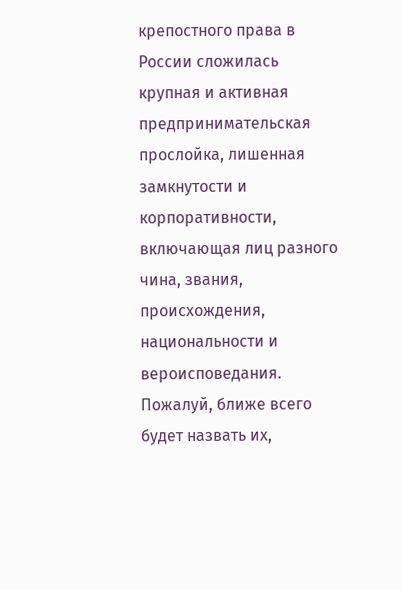крепостного права в России сложилась крупная и активная предпринимательская прослойка, лишенная замкнутости и корпоративности, включающая лиц разного чина, звания, происхождения, национальности и вероисповедания. Пожалуй, ближе всего будет назвать их,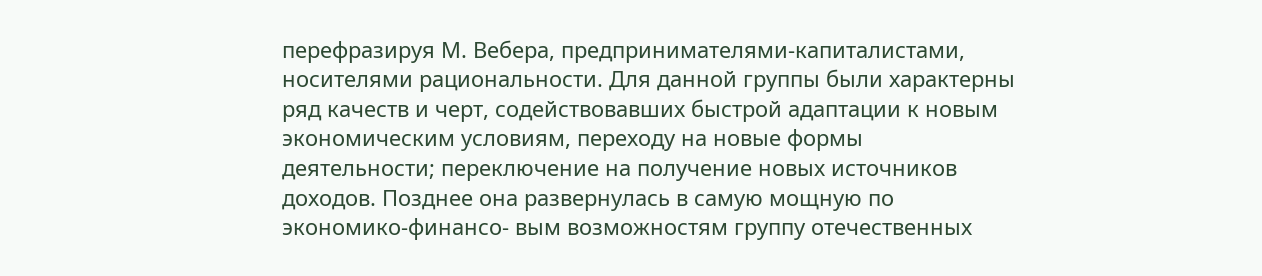перефразируя М. Вебера, предпринимателями-капиталистами, носителями рациональности. Для данной группы были характерны ряд качеств и черт, содействовавших быстрой адаптации к новым экономическим условиям, переходу на новые формы деятельности; переключение на получение новых источников доходов. Позднее она развернулась в самую мощную по экономико-финансо- вым возможностям группу отечественных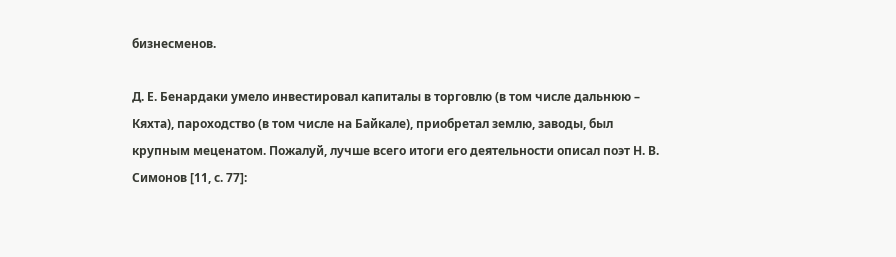бизнесменов.

Д. Е. Бенардаки умело инвестировал капиталы в торговлю (в том числе дальнюю – Кяхта), пароходство (в том числе на Байкале), приобретал землю, заводы, был крупным меценатом. Пожалуй, лучше всего итоги его деятельности описал поэт Н. В. Симонов [11, с. 77]: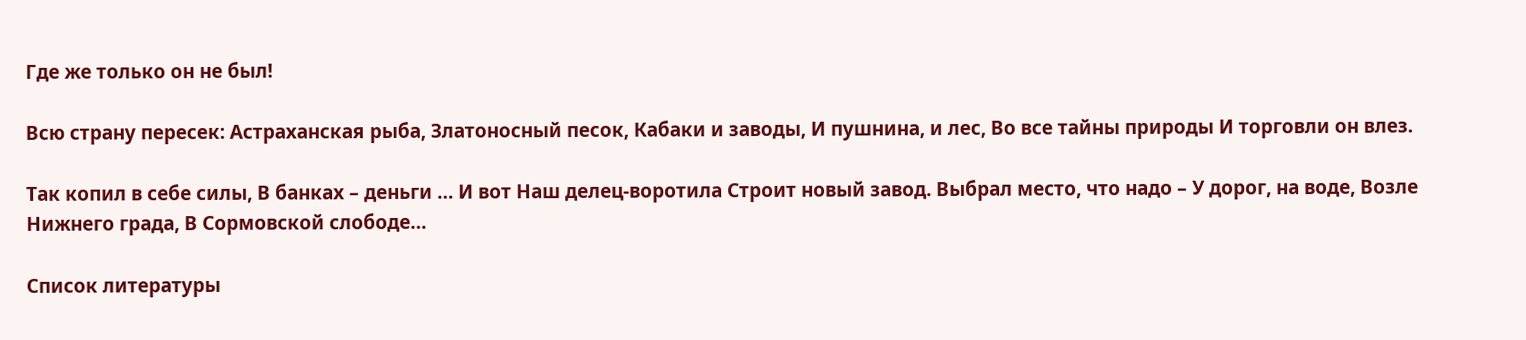Где же только он не был!

Всю страну пересек: Астраханская рыба, Златоносный песок, Кабаки и заводы, И пушнина, и лес, Во все тайны природы И торговли он влез.

Так копил в себе силы, В банках – деньги … И вот Наш делец-воротила Строит новый завод. Выбрал место, что надо – У дорог, на воде, Возле Нижнего града, В Сормовской слободе…

Список литературы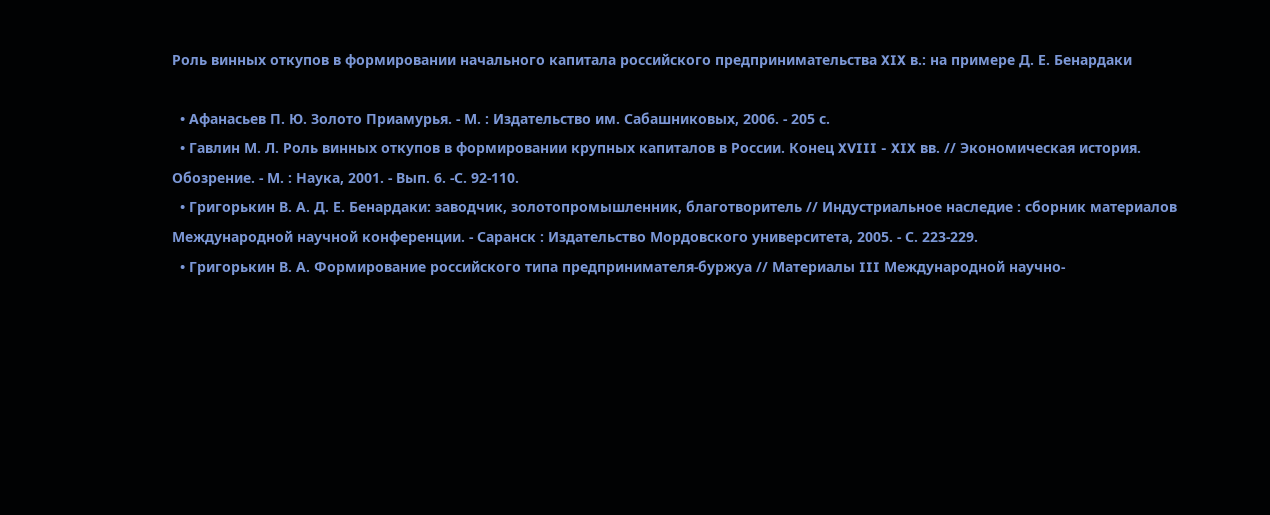Роль винных откупов в формировании начального капитала российского предпринимательства XIX в.: на примере Д. Е. Бенардаки

  • Афанасьев П. Ю. Золото Приамурья. - М. : Издательство им. Сабашниковых, 2006. - 205 с.
  • Гавлин М. Л. Роль винных откупов в формировании крупных капиталов в России. Конец XVIII - XIX вв. // Экономическая история. Обозрение. - М. : Наука, 2001. - Вып. 6. -С. 92-110.
  • Григорькин В. А. Д. Е. Бенардаки: заводчик, золотопромышленник, благотворитель // Индустриальное наследие : сборник материалов Международной научной конференции. - Саранск : Издательство Мордовского университета, 2005. - С. 223-229.
  • Григорькин В. А. Формирование российского типа предпринимателя-буржуа // Материалы III Международной научно-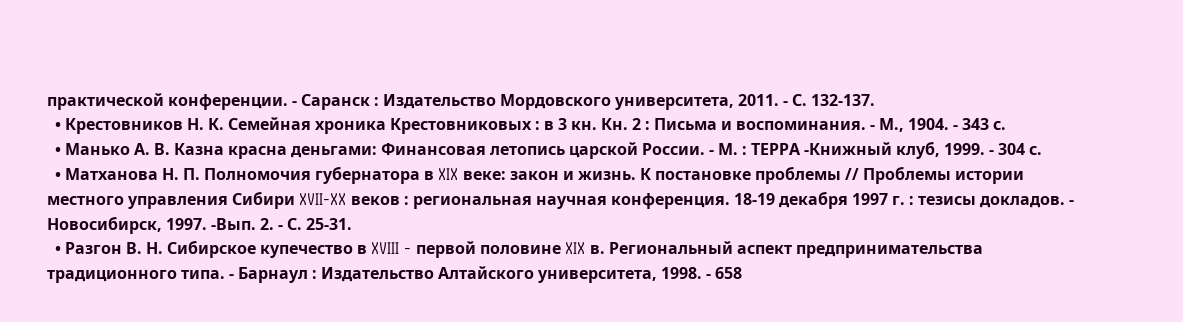практической конференции. - Саранск : Издательство Мордовского университета, 2011. - С. 132-137.
  • Крестовников Н. К. Семейная хроника Крестовниковых : в 3 кн. Кн. 2 : Письма и воспоминания. - М., 1904. - 343 с.
  • Манько А. В. Казна красна деньгами: Финансовая летопись царской России. - М. : ТЕРРА -Книжный клуб, 1999. - 304 с.
  • Матханова Н. П. Полномочия губернатора в XIX веке: закон и жизнь. К постановке проблемы // Проблемы истории местного управления Сибири XVII-XX веков : региональная научная конференция. 18-19 декабря 1997 г. : тезисы докладов. - Новосибирск, 1997. -Вып. 2. - С. 25-31.
  • Разгон В. Н. Сибирское купечество в XVIII - первой половине XIX в. Региональный аспект предпринимательства традиционного типа. - Барнаул : Издательство Алтайского университета, 1998. - 658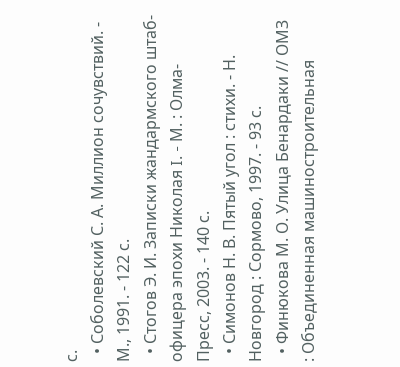с.
  • Соболевский С. А. Миллион сочувствий. - М., 1991. - 122 с.
  • Стогов Э. И. Записки жандармского штаб-офицера эпохи Николая I. - М. : Олма-Пресс, 2003. - 140 с.
  • Симонов Н. В. Пятый угол : стихи. - Н. Новгород : Сормово, 1997. - 93 с.
  • Финюкова М. О. Улица Бенардаки // ОМЗ : Объединенная машиностроительная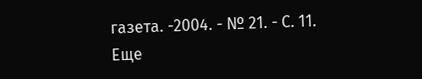газета. -2004. - № 21. - С. 11.
Еще